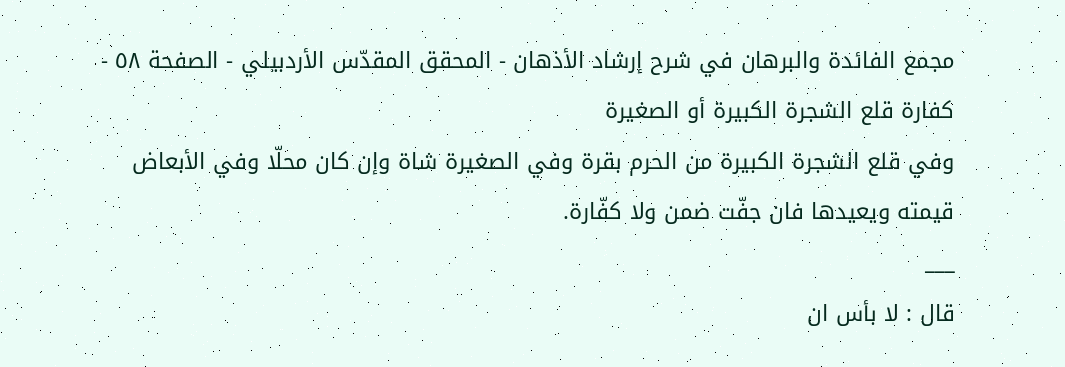مجمع الفائدة والبرهان في شرح إرشاد الأذهان - المحقق المقدّس الأردبيلي - الصفحة ٥٨ - كفارة قلع الشجرة الكبيرة أو الصغيرة
وفي قلع الشجرة الكبيرة من الحرم بقرة وفي الصغيرة شاة وإن كان محلّا وفي الأبعاض قيمته ويعيدها فان جفّت ضمن ولا كفّارة.
___
قال : لا بأس ان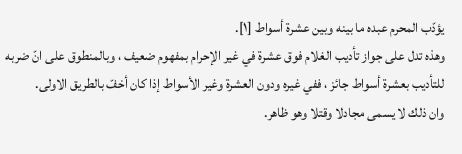يؤدّب المحرم عبده ما بينه وبين عشرة أسواط [١].
وهذه تدل على جواز تأديب الغلام فوق عشرة في غير الإحرام بمفهوم ضعيف ، وبالمنطوق على انّ ضربه للتأديب بعشرة أسواط جائز ، ففي غيره ودون العشرة وغير الأسواط إذا كان أخفّ بالطريق الاولى.
وان ذلك لا يسمى مجادلا وقتلا وهو ظاهر.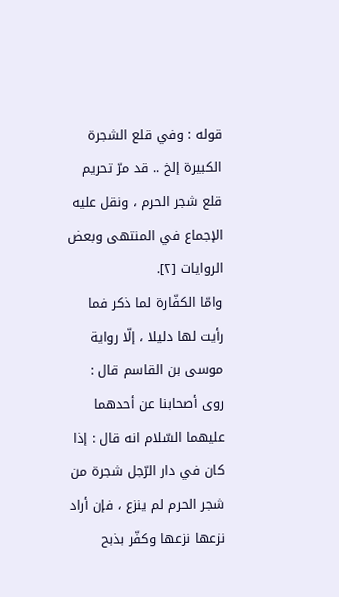قوله : وفي قلع الشجرة الكبيرة إلخ .. قد مرّ تحريم قلع شجر الحرم ، ونقل عليه الإجماع في المنتهى وبعض الروايات [٢].
وامّا الكفّارة لما ذكر فما رأيت لها دليلا ، إلّا رواية موسى بن القاسم قال : روى أصحابنا عن أحدهما عليهما السّلام انه قال : إذا كان في دار الرّجل شجرة من شجر الحرم لم ينزع ، فإن أراد نزعها نزعها وكفّر بذبح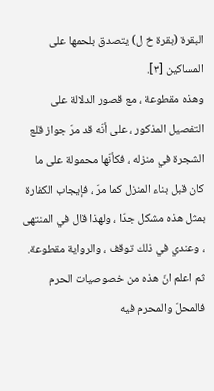البقرة (بقرة خ ل) يتصدق بلحمها على المساكين [٣].
وهذه مقطوعة ، مع قصور الدلالة على التفصيل المذكور ، على أنّه قد مرّ جواز قلع الشجرة في منزله ، فكأنّها محمولة على ما كان قبل بناء المنزل كما مرّ ، فإيجاب الكفارة بمثل هذه مشكل جدّا ، ولهذا قال في المنتهى ، وعندي في ذلك توقف ، والرواية مقطوعة.
ثم اعلم انّ هذه من خصوصيات الحرم فالمحلّ والمحرم فيه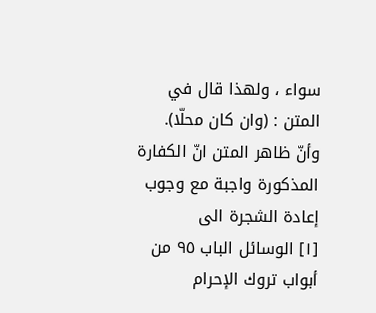سواء ، ولهذا قال في المتن : (وان كان محلّا).
وأنّ ظاهر المتن انّ الكفارة المذكورة واجبة مع وجوب إعادة الشجرة الى
[١] الوسائل الباب ٩٥ من أبواب تروك الإحرام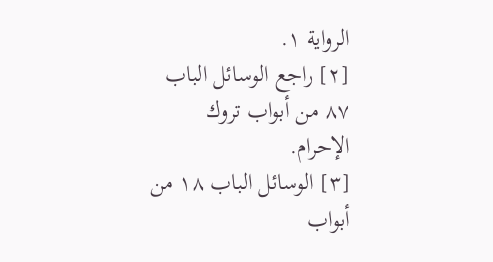الرواية ١.
[٢] راجع الوسائل الباب ٨٧ من أبواب تروك الإحرام.
[٣] الوسائل الباب ١٨ من أبواب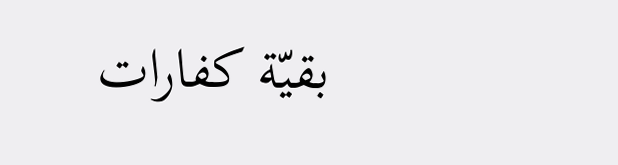بقيّة كفارات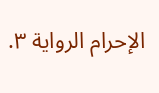الإحرام الرواية ٣.